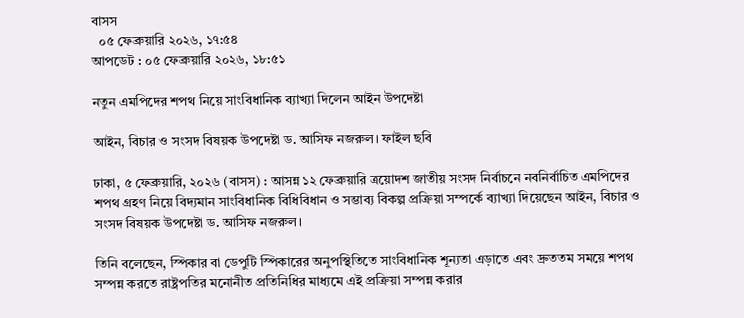বাসস
  ০৫ ফেব্রুয়ারি ২০২৬, ১৭:৫৪
আপডেট : ০৫ ফেব্রুয়ারি ২০২৬, ১৮:৫১

নতুন এমপিদের শপথ নিয়ে সাংবিধানিক ব্যাখ্যা দিলেন আইন উপদেষ্টা

আইন, বিচার ও সংসদ বিষয়ক উপদেষ্টা ড. আসিফ নজরুল। ফাইল ছবি

ঢাকা, ৫ ফেব্রুয়ারি, ২০২৬ (বাসস) : আসন্ন ১২ ফেব্রুয়ারি ত্রয়োদশ জাতীয় সংসদ নির্বাচনে নবনির্বাচিত এমপিদের শপথ গ্রহণ নিয়ে বিদ্যমান সাংবিধানিক বিধিবিধান ও সম্ভাব্য বিকল্প প্রক্রিয়া সম্পর্কে ব্যাখ্যা দিয়েছেন আইন, বিচার ও সংসদ বিষয়ক উপদেষ্টা ড. আসিফ নজরুল।

তিনি বলেছেন, স্পিকার বা ডেপুটি স্পিকারের অনুপস্থিতিতে সাংবিধানিক শূন্যতা এড়াতে এবং দ্রুততম সময়ে শপথ সম্পন্ন করতে রাষ্ট্রপতির মনোনীত প্রতিনিধির মাধ্যমে এই প্রক্রিয়া সম্পন্ন করার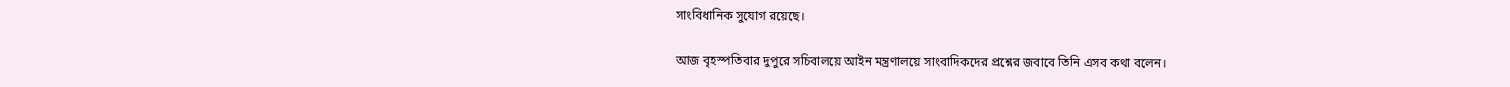সাংবিধানিক সুযোগ রয়েছে।

আজ বৃহস্পতিবার দুপুরে সচিবালয়ে আইন মন্ত্রণালয়ে সাংবাদিকদের প্রশ্নের জবাবে তিনি এসব কথা বলেন।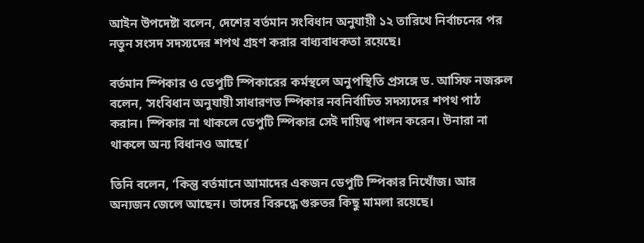আইন উপদেষ্টা বলেন, দেশের বর্তমান সংবিধান অনুযায়ী ১২ তারিখে নির্বাচনের পর নতুন সংসদ সদস্যদের শপথ গ্রহণ করার বাধ্যবাধকতা রয়েছে।

বর্তমান স্পিকার ও ডেপুটি স্পিকারের কর্মস্থলে অনুপস্থিতি প্রসঙ্গে ড. আসিফ নজরুল বলেন, ‘সংবিধান অনুযায়ী সাধারণত স্পিকার নবনির্বাচিত সদস্যদের শপথ পাঠ করান। স্পিকার না থাকলে ডেপুটি স্পিকার সেই দায়িত্ব পালন করেন। উনারা না থাকলে অন্য বিধানও আছে।’

তিনি বলেন, ‘কিন্তু বর্তমানে আমাদের একজন ডেপুটি স্পিকার নিখোঁজ। আর অন্যজন জেলে আছেন। তাদের বিরুদ্ধে গুরুতর কিছু মামলা রয়েছে।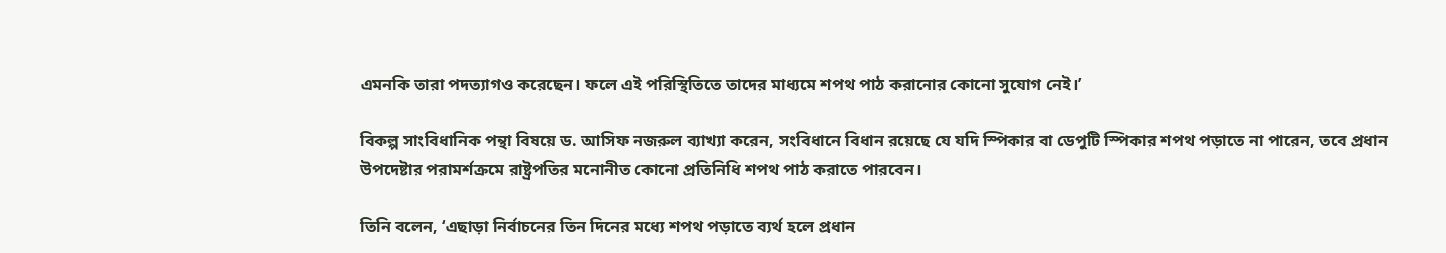এমনকি তারা পদত্যাগও করেছেন। ফলে এই পরিস্থিতিতে তাদের মাধ্যমে শপথ পাঠ করানোর কোনো সুযোগ নেই।’

বিকল্প সাংবিধানিক পন্থা বিষয়ে ড. আসিফ নজরুল ব্যাখ্যা করেন, সংবিধানে বিধান রয়েছে যে যদি স্পিকার বা ডেপুটি স্পিকার শপথ পড়াতে না পারেন, তবে প্রধান উপদেষ্টার পরামর্শক্রমে রাষ্ট্রপতির মনোনীত কোনো প্রতিনিধি শপথ পাঠ করাতে পারবেন।

তিনি বলেন, ‘এছাড়া নির্বাচনের তিন দিনের মধ্যে শপথ পড়াতে ব্যর্থ হলে প্রধান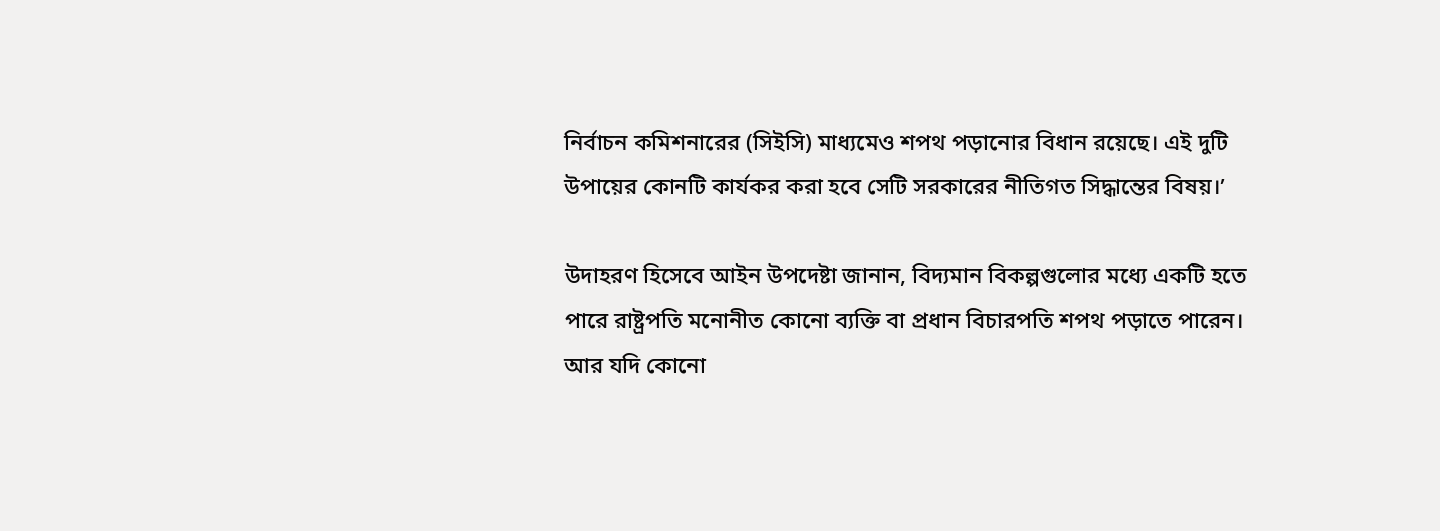নির্বাচন কমিশনারের (সিইসি) মাধ্যমেও শপথ পড়ানোর বিধান রয়েছে। এই দুটি উপায়ের কোনটি কার্যকর করা হবে সেটি সরকারের নীতিগত সিদ্ধান্তের বিষয়।’

উদাহরণ হিসেবে আইন উপদেষ্টা জানান, বিদ্যমান বিকল্পগুলোর মধ্যে একটি হতে পারে রাষ্ট্রপতি মনোনীত কোনো ব্যক্তি বা প্রধান বিচারপতি শপথ পড়াতে পারেন। আর যদি কোনো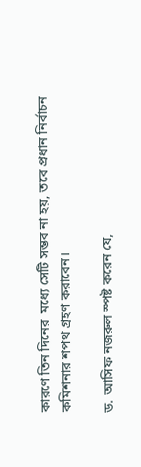কারণে তিন দিনের  মধ্যে সেটি সম্ভব না হয়, তবে প্রধান নির্বাচন কমিশনার শপথ গ্রহণ করাবেন।

ড. আসিফ নজরুল স্পষ্ট করেন যে,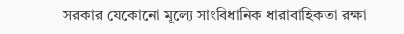সরকার যেকোনো মূল্যে সাংবিধানিক ধারাবাহিকতা রক্ষা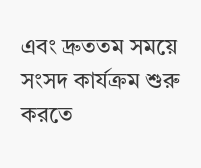এবং দ্রুততম সময়ে সংসদ কার্যক্রম শুরু করতে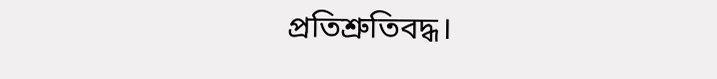প্রতিশ্রুতিবদ্ধ।